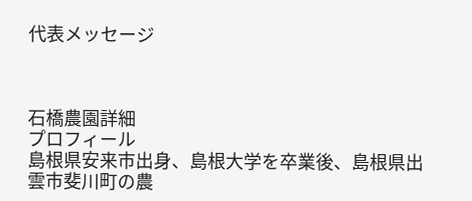代表メッセージ



石橋農園詳細
プロフィール
島根県安来市出身、島根大学を卒業後、島根県出雲市斐川町の農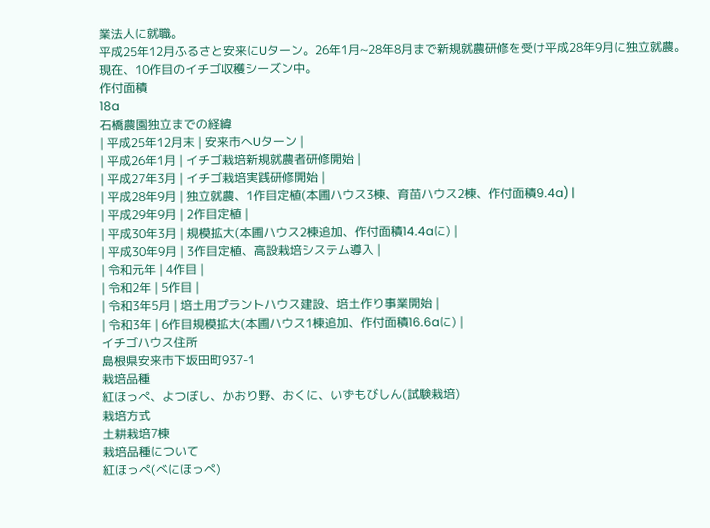業法人に就職。
平成25年12月ふるさと安来にUターン。26年1月~28年8月まで新規就農研修を受け平成28年9月に独立就農。
現在、10作目のイチゴ収穫シーズン中。
作付面積
18a
石橋農園独立までの経緯
| 平成25年12月末 | 安来市へUターン |
| 平成26年1月 | イチゴ栽培新規就農者研修開始 |
| 平成27年3月 | イチゴ栽培実践研修開始 |
| 平成28年9月 | 独立就農、1作目定植(本圃ハウス3棟、育苗ハウス2棟、作付面積9.4a) |
| 平成29年9月 | 2作目定植 |
| 平成30年3月 | 規模拡大(本圃ハウス2棟追加、作付面積14.4aに) |
| 平成30年9月 | 3作目定植、高設栽培システム導入 |
| 令和元年 | 4作目 |
| 令和2年 | 5作目 |
| 令和3年5月 | 培土用プラントハウス建設、培土作り事業開始 |
| 令和3年 | 6作目規模拡大(本圃ハウス1棟追加、作付面積16.6aに) |
イチゴハウス住所
島根県安来市下坂田町937-1
栽培品種
紅ほっぺ、よつぼし、かおり野、おくに、いずもびしん(試験栽培)
栽培方式
土耕栽培7棟
栽培品種について
紅ほっぺ(べにほっぺ)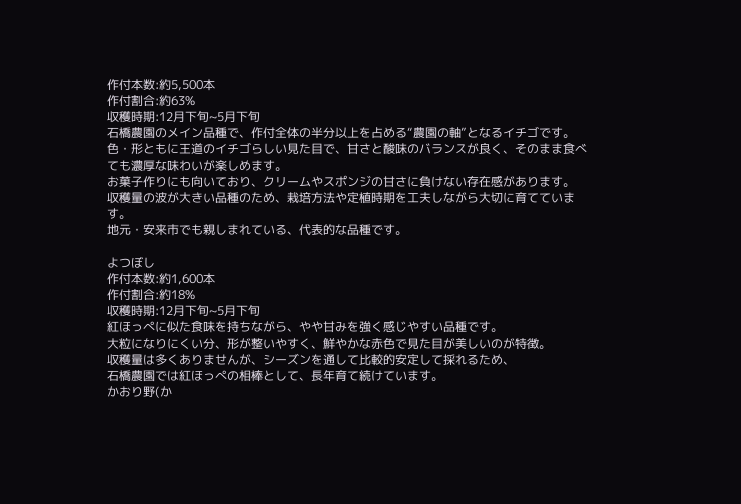作付本数:約5,500本
作付割合:約63%
収穫時期:12月下旬~5月下旬
石橋農園のメイン品種で、作付全体の半分以上を占める“農園の軸”となるイチゴです。
色・形ともに王道のイチゴらしい見た目で、甘さと酸味のバランスが良く、そのまま食べても濃厚な味わいが楽しめます。
お菓子作りにも向いており、クリームやスポンジの甘さに負けない存在感があります。
収穫量の波が大きい品種のため、栽培方法や定植時期を工夫しながら大切に育てています。
地元・安来市でも親しまれている、代表的な品種です。

よつぼし
作付本数:約1,600本
作付割合:約18%
収穫時期:12月下旬~5月下旬
紅ほっぺに似た食味を持ちながら、やや甘みを強く感じやすい品種です。
大粒になりにくい分、形が整いやすく、鮮やかな赤色で見た目が美しいのが特徴。
収穫量は多くありませんが、シーズンを通して比較的安定して採れるため、
石橋農園では紅ほっぺの相棒として、長年育て続けています。
かおり野(か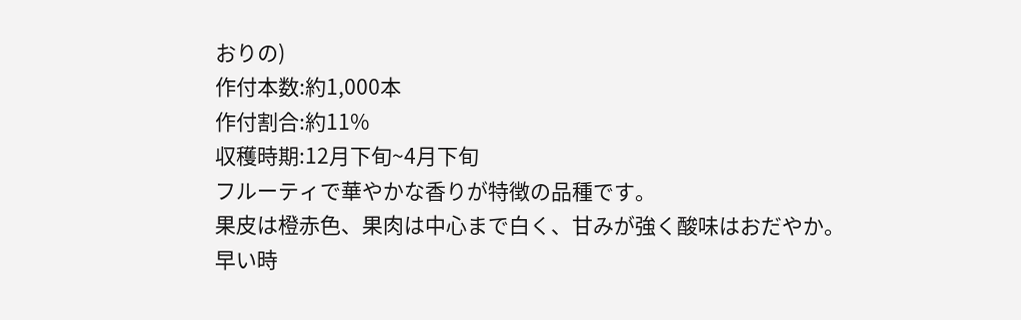おりの)
作付本数:約1,000本
作付割合:約11%
収穫時期:12月下旬~4月下旬
フルーティで華やかな香りが特徴の品種です。
果皮は橙赤色、果肉は中心まで白く、甘みが強く酸味はおだやか。
早い時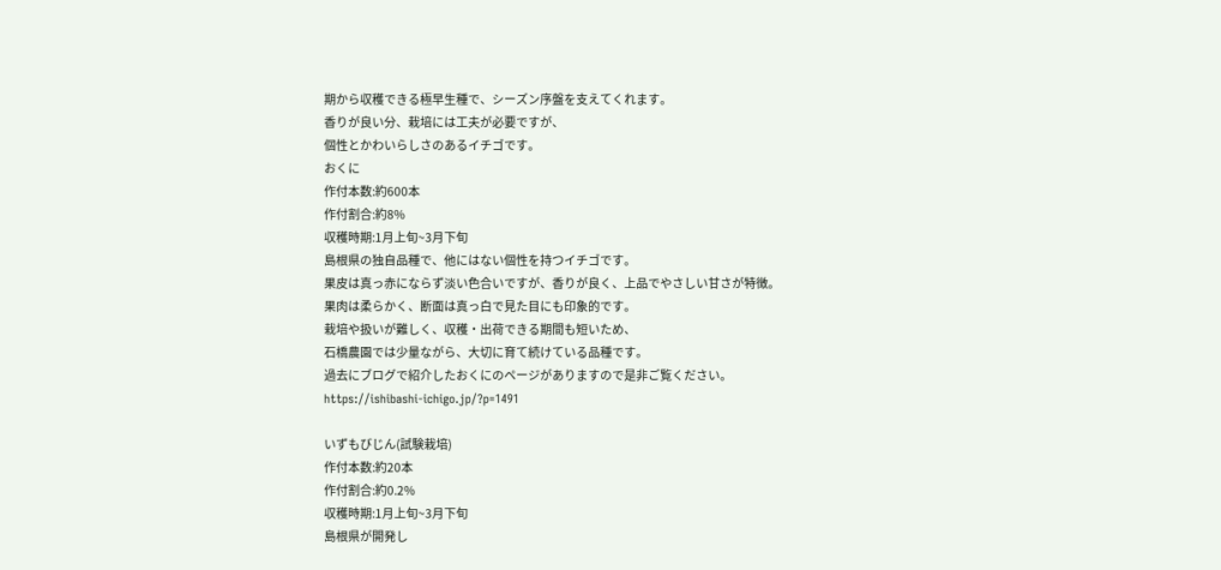期から収穫できる極早生種で、シーズン序盤を支えてくれます。
香りが良い分、栽培には工夫が必要ですが、
個性とかわいらしさのあるイチゴです。
おくに
作付本数:約600本
作付割合:約8%
収穫時期:1月上旬~3月下旬
島根県の独自品種で、他にはない個性を持つイチゴです。
果皮は真っ赤にならず淡い色合いですが、香りが良く、上品でやさしい甘さが特徴。
果肉は柔らかく、断面は真っ白で見た目にも印象的です。
栽培や扱いが難しく、収穫・出荷できる期間も短いため、
石橋農園では少量ながら、大切に育て続けている品種です。
過去にブログで紹介したおくにのページがありますので是非ご覧ください。
https://ishibashi-ichigo.jp/?p=1491

いずもびじん(試験栽培)
作付本数:約20本
作付割合:約0.2%
収穫時期:1月上旬~3月下旬
島根県が開発し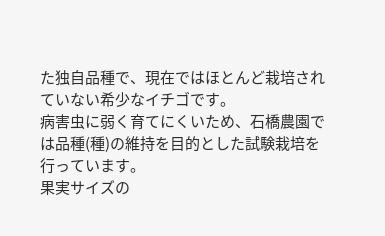た独自品種で、現在ではほとんど栽培されていない希少なイチゴです。
病害虫に弱く育てにくいため、石橋農園では品種(種)の維持を目的とした試験栽培を行っています。
果実サイズの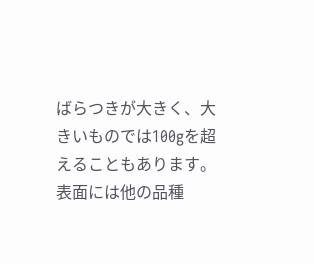ばらつきが大きく、大きいものでは100gを超えることもあります。
表面には他の品種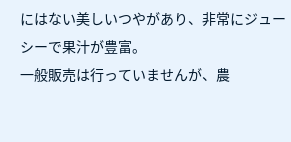にはない美しいつやがあり、非常にジューシーで果汁が豊富。
一般販売は行っていませんが、農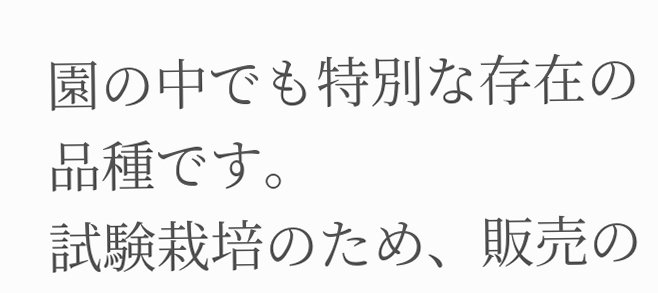園の中でも特別な存在の品種です。
試験栽培のため、販売の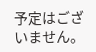予定はございません。